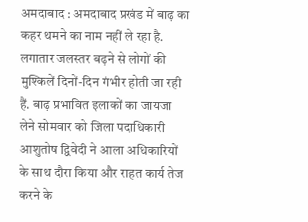अमदाबाद : अमदाबाद प्रखंड में बाढ़ का कहर थमने का नाम नहीं ले रहा है. लगातार जलस्तर बढ़ने से लोगों की मुश्किलें दिनों-दिन गंभीर होती जा रही हैं. बाढ़ प्रभावित इलाकों का जायजा लेने सोमवार को जिला पदाधिकारी आशुतोष द्विवेदी ने आला अधिकारियों के साथ दौरा किया और राहत कार्य तेज करने के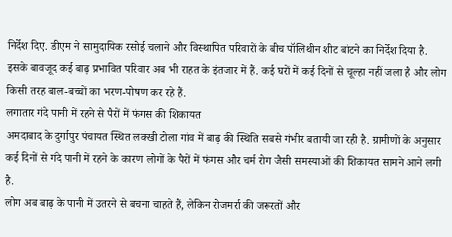निर्देश दिए. डीएम ने सामुदायिक रसोई चलाने और विस्थापित परिवारों के बीच पॉलिथीन शीट बांटने का निर्देश दिया है.
इसके बावजूद कई बाढ़ प्रभावित परिवार अब भी राहत के इंतजार में हैं. कई घरों में कई दिनों से चूल्हा नहीं जला है और लोग किसी तरह बाल-बच्चों का भरण-पोषण कर रहे हैं.
लगातार गंदे पानी में रहने से पैरों में फंगस की शिकायत
अमदाबाद के दुर्गापुर पंचायत स्थित लक्खी टोला गांव में बाढ़ की स्थिति सबसे गंभीर बतायी जा रही है. ग्रामीणों के अनुसार कई दिनों से गंदे पानी में रहने के कारण लोगों के पैरों में फंगस और चर्म रोग जैसी समस्याओं की शिकायत सामने आने लगी है.
लोग अब बाढ़ के पानी में उतरने से बचना चाहते हैं, लेकिन रोजमर्रा की जरूरतों और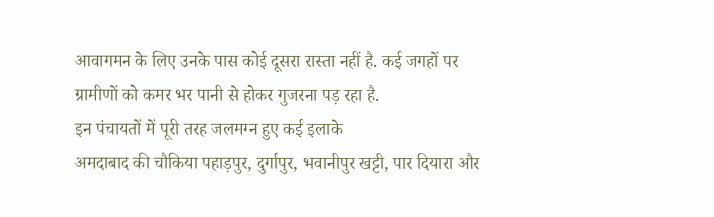आवागमन के लिए उनके पास कोई दूसरा रास्ता नहीं है. कई जगहों पर ग्रामीणों को कमर भर पानी से होकर गुजरना पड़ रहा है.
इन पंचायतों में पूरी तरह जलमग्न हुए कई इलाके
अमदाबाद की चौकिया पहाड़पुर, दुर्गापुर, भवानीपुर खट्टी, पार दियारा और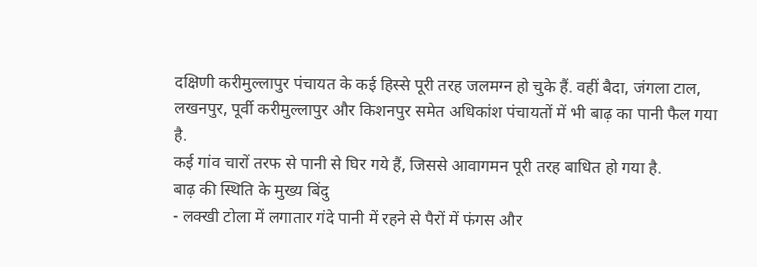दक्षिणी करीमुल्लापुर पंचायत के कई हिस्से पूरी तरह जलमग्न हो चुके हैं. वहीं बैदा, जंगला टाल, लखनपुर, पूर्वी करीमुल्लापुर और किशनपुर समेत अधिकांश पंचायतों में भी बाढ़ का पानी फैल गया है.
कई गांव चारों तरफ से पानी से घिर गये हैं, जिससे आवागमन पूरी तरह बाधित हो गया है.
बाढ़ की स्थिति के मुख्य बिंदु
- लक्खी टोला में लगातार गंदे पानी में रहने से पैरों में फंगस और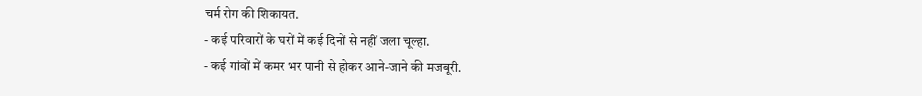चर्म रोग की शिकायत.
- कई परिवारों के घरों में कई दिनों से नहीं जला चूल्हा.
- कई गांवों में कमर भर पानी से होकर आने-जाने की मजबूरी.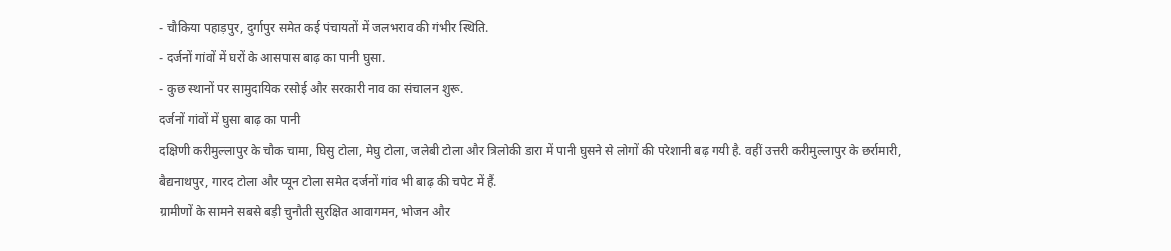- चौकिया पहाड़पुर, दुर्गापुर समेत कई पंचायतों में जलभराव की गंभीर स्थिति.
- दर्जनों गांवों में घरों के आसपास बाढ़ का पानी घुसा.
- कुछ स्थानों पर सामुदायिक रसोई और सरकारी नाव का संचालन शुरू.
दर्जनों गांवों में घुसा बाढ़ का पानी
दक्षिणी करीमुल्लापुर के चौक चामा, घिसु टोला, मेघु टोला, जलेबी टोला और त्रिलोकी डारा में पानी घुसने से लोगों की परेशानी बढ़ गयी है. वहीं उत्तरी करीमुल्लापुर के छर्रामारी, बैद्यनाथपुर, गारद टोला और प्यून टोला समेत दर्जनों गांव भी बाढ़ की चपेट में हैं.
ग्रामीणों के सामने सबसे बड़ी चुनौती सुरक्षित आवागमन, भोजन और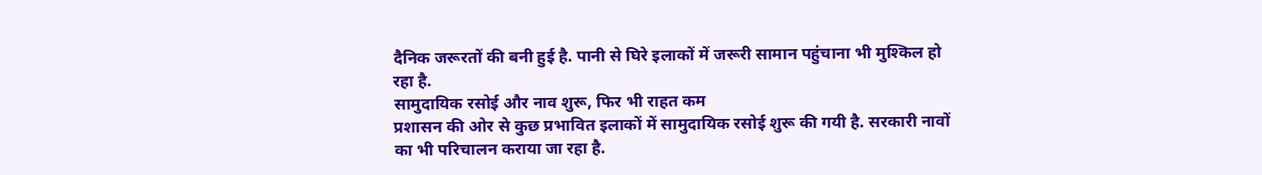दैनिक जरूरतों की बनी हुई है. पानी से घिरे इलाकों में जरूरी सामान पहुंचाना भी मुश्किल हो रहा है.
सामुदायिक रसोई और नाव शुरू, फिर भी राहत कम
प्रशासन की ओर से कुछ प्रभावित इलाकों में सामुदायिक रसोई शुरू की गयी है. सरकारी नावों का भी परिचालन कराया जा रहा है.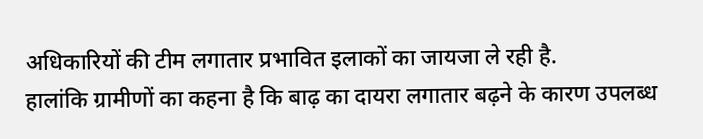अधिकारियों की टीम लगातार प्रभावित इलाकों का जायजा ले रही है.
हालांकि ग्रामीणों का कहना है कि बाढ़ का दायरा लगातार बढ़ने के कारण उपलब्ध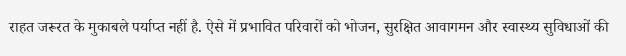राहत जरूरत के मुकाबले पर्याप्त नहीं है. ऐसे में प्रभावित परिवारों को भोजन, सुरक्षित आवागमन और स्वास्थ्य सुविधाओं की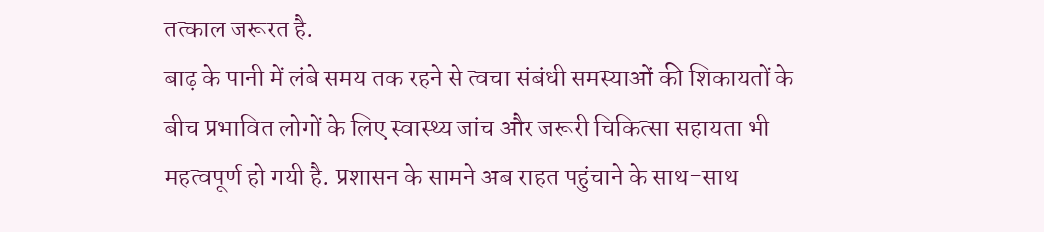तत्काल जरूरत है.
बाढ़ के पानी में लंबे समय तक रहने से त्वचा संबंधी समस्याओं की शिकायतों के बीच प्रभावित लोगों के लिए स्वास्थ्य जांच और जरूरी चिकित्सा सहायता भी महत्वपूर्ण हो गयी है. प्रशासन के सामने अब राहत पहुंचाने के साथ-साथ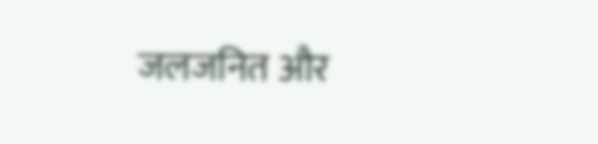जलजनित और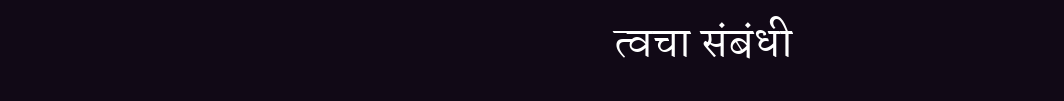त्वचा संबंधी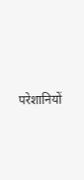परेशानियों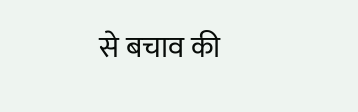से बचाव की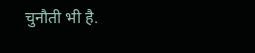चुनौती भी है.